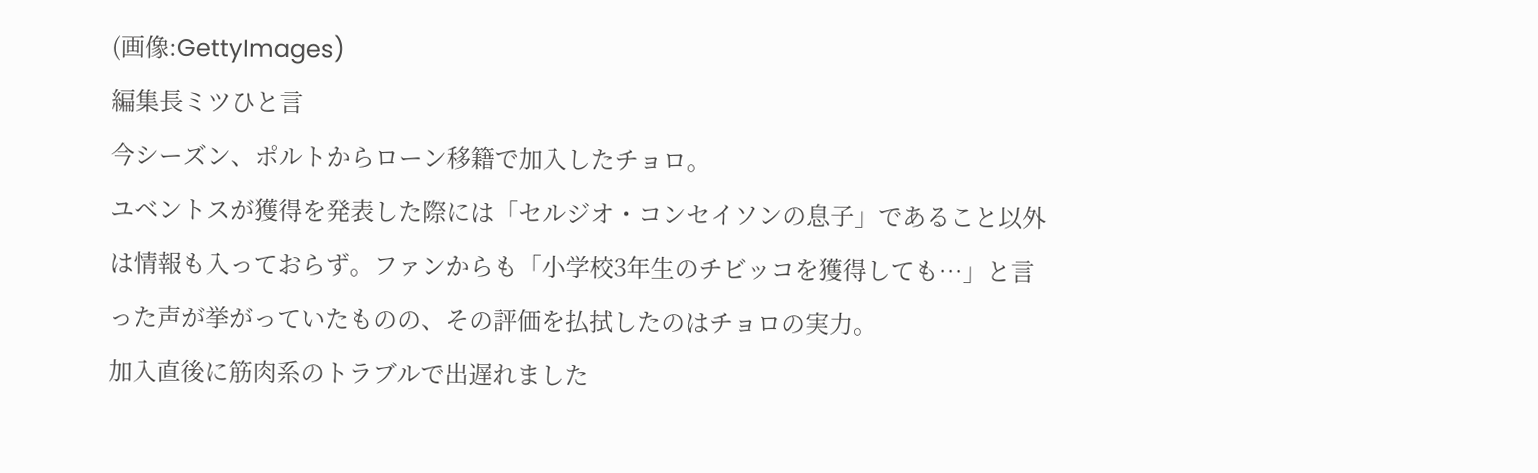(画像:GettyImages)
編集長ミツひと言
今シーズン、ポルトからローン移籍で加入したチョロ。
ユベントスが獲得を発表した際には「セルジオ・コンセイソンの息子」であること以外は情報も入っておらず。ファンからも「小学校3年生のチビッコを獲得しても…」と言った声が挙がっていたものの、その評価を払拭したのはチョロの実力。
加入直後に筋肉系のトラブルで出遅れました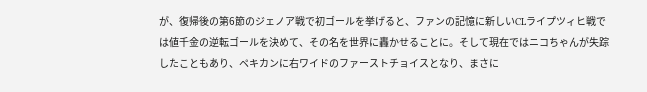が、復帰後の第6節のジェノア戦で初ゴールを挙げると、ファンの記憶に新しいCLライプツィヒ戦では値千金の逆転ゴールを決めて、その名を世界に轟かせることに。そして現在ではニコちゃんが失踪したこともあり、ペキカンに右ワイドのファーストチョイスとなり、まさに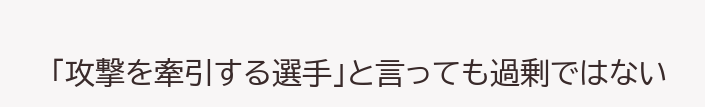「攻撃を牽引する選手」と言っても過剰ではない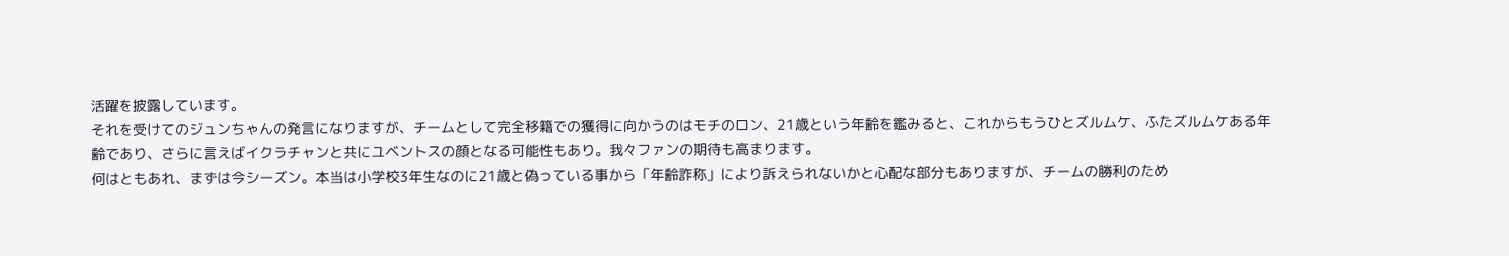活躍を披露しています。
それを受けてのジュンちゃんの発言になりますが、チームとして完全移籍での獲得に向かうのはモチのロン、21歳という年齢を鑑みると、これからもうひとズルムケ、ふたズルムケある年齢であり、さらに言えばイクラチャンと共にユベントスの顔となる可能性もあり。我々ファンの期待も高まります。
何はともあれ、まずは今シーズン。本当は小学校3年生なのに21歳と偽っている事から「年齢詐称」により訴えられないかと心配な部分もありますが、チームの勝利のため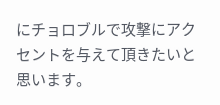にチョロブルで攻撃にアクセントを与えて頂きたいと思います。